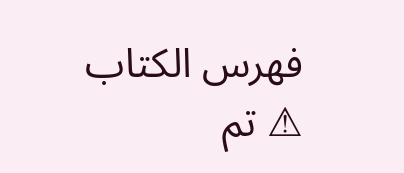فهرس الكتاب
⚠ تم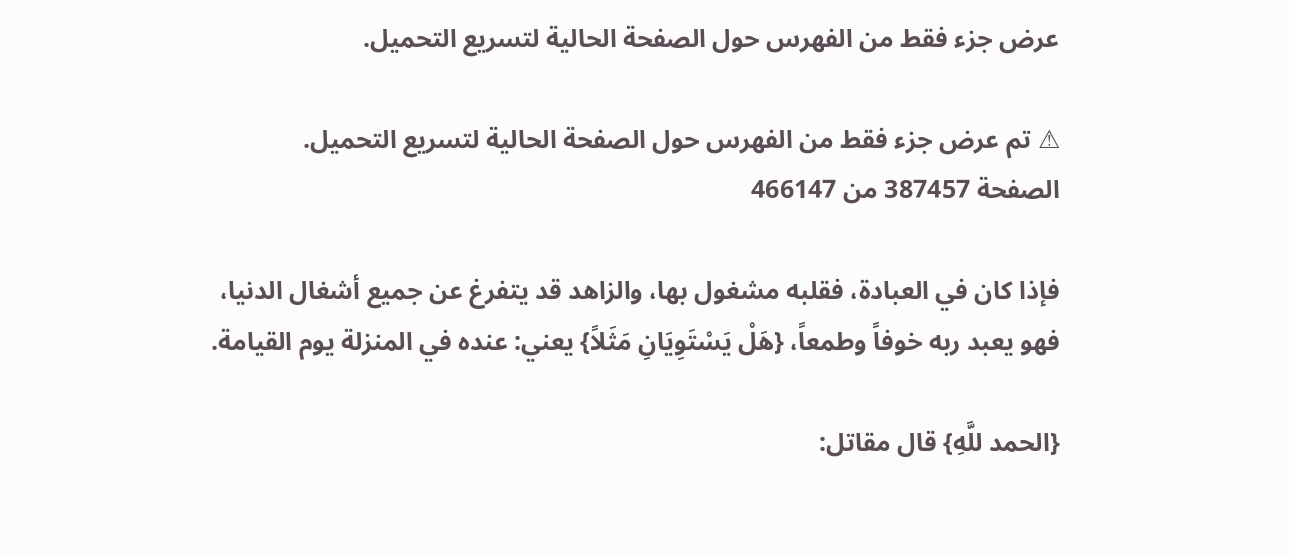عرض جزء فقط من الفهرس حول الصفحة الحالية لتسريع التحميل.

⚠ تم عرض جزء فقط من الفهرس حول الصفحة الحالية لتسريع التحميل.
الصفحة 387457 من 466147

فإذا كان في العبادة، فقلبه مشغول بها، والزاهد قد يتفرغ عن جميع أشغال الدنيا، فهو يعبد ربه خوفاً وطمعاً، {هَلْ يَسْتَوِيَانِ مَثَلاً} يعني: عنده في المنزلة يوم القيامة.

{الحمد للَّهِ} قال مقاتل: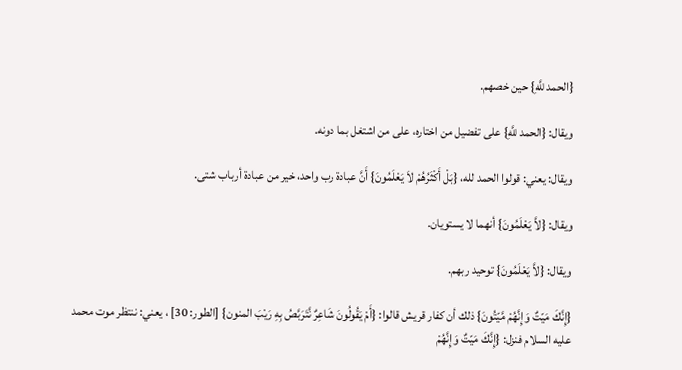{الحمد للَّهِ} حين خصهم.

ويقال: {الحمد للَّهِ} على تفضيل من اختاره، على من اشتغل بما دونه.

ويقال: يعني: قولوا الحمد لله، {بَلْ أَكْثَرُهُمْ لاَ يَعْلَمُونَ} أَنَّ عبادة رب واحد، خير من عبادة أرباب شتى.

ويقال: {لاَّ يَعْلَمُونَ} أنهما لا يستويان.

ويقال: {لاَّ يَعْلَمُونَ} توحيد ربهم.

{إِنَّكَ مَيّتٌ وَإِنَّهُمْ مَّيّتُونَ} ذلك أن كفار قريش قالوا: {أَمْ يَقُولُونَ شَاعِرٌ نَّتَرَبَّصُ بِهِ رَيْبَ المنون} [الطور: 30] ، يعني: ننتظر موت محمد عليه السلام فنزل: {إِنَّكَ مَيّتٌ وَإِنَّهُمْ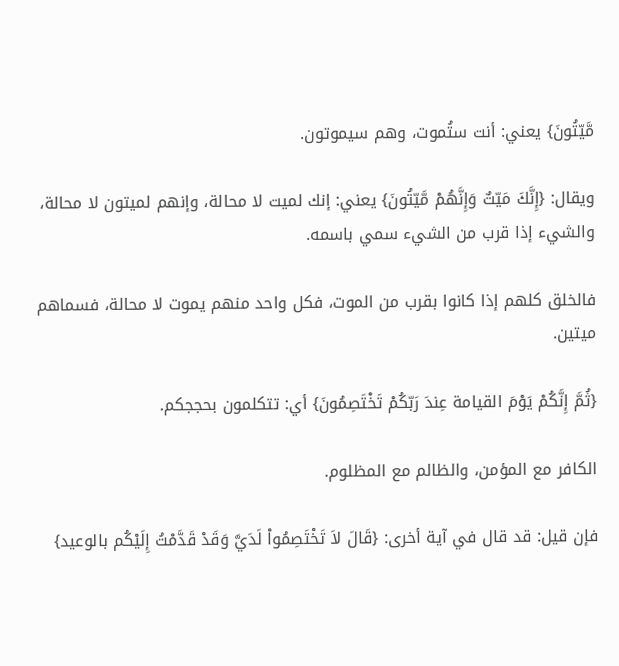مَّيّتُونَ} يعني: أنت ستُموت، وهم سيموتون.

ويقال: {إِنَّكَ مَيّتٌ وَإِنَّهُمْ مَّيّتُونَ} يعني: إنك لميت لا محالة، وإنهم لميتون لا محالة، والشيء إذا قرب من الشيء سمي باسمه.

فالخلق كلهم إذا كانوا بقرب من الموت، فكل واحد منهم يموت لا محالة، فسماهم ميتين.

{ثُمَّ إِنَّكُمْ يَوْمَ القيامة عِندَ رَبّكُمْ تَخْتَصِمُونَ} أي: تتكلمون بحججكم.

الكافر مع المؤمن، والظالم مع المظلوم.

فإن قيل: قد قال في آية أخرى: {قَالَ لاَ تَخْتَصِمُواْ لَدَيَّ وَقَدْ قَدَّمْتُ إِلَيْكُم بالوعيد}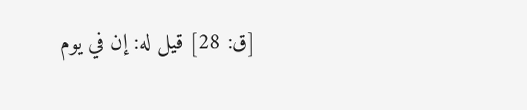[ق: 28] قيل له: إن في يوم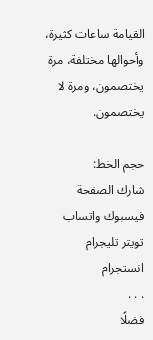القيامة ساعات كثيرة، وأحوالها مختلفة، مرة يختصمون، ومرة لا يختصمون.

حجم الخط:
شارك الصفحة
فيسبوك واتساب تويتر تليجرام انستجرام
. . .
فضلًا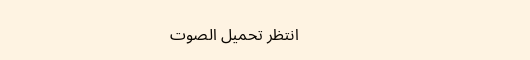انتظر تحميل الصوت